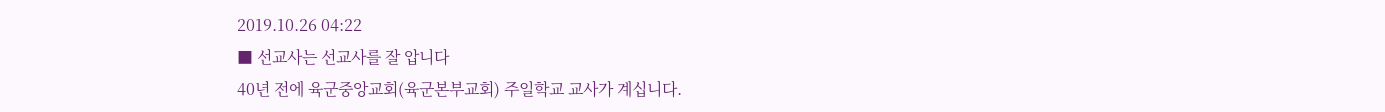2019.10.26 04:22
■ 선교사는 선교사를 잘 압니다
40년 전에 육군중앙교회(육군본부교회) 주일학교 교사가 계십니다.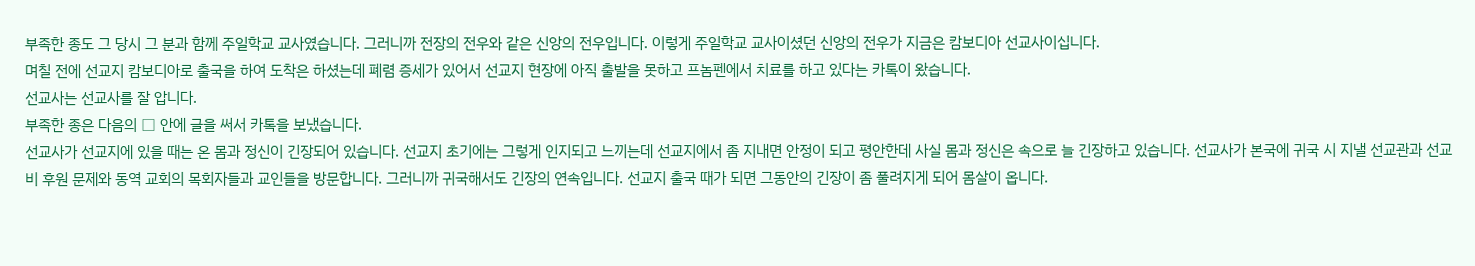부족한 종도 그 당시 그 분과 함께 주일학교 교사였습니다. 그러니까 전장의 전우와 같은 신앙의 전우입니다. 이렇게 주일학교 교사이셨던 신앙의 전우가 지금은 캄보디아 선교사이십니다.
며칠 전에 선교지 캄보디아로 출국을 하여 도착은 하셨는데 폐렴 증세가 있어서 선교지 현장에 아직 출발을 못하고 프놈펜에서 치료를 하고 있다는 카톡이 왔습니다.
선교사는 선교사를 잘 압니다.
부족한 종은 다음의 □ 안에 글을 써서 카톡을 보냈습니다.
선교사가 선교지에 있을 때는 온 몸과 정신이 긴장되어 있습니다. 선교지 초기에는 그렇게 인지되고 느끼는데 선교지에서 좀 지내면 안정이 되고 평안한데 사실 몸과 정신은 속으로 늘 긴장하고 있습니다. 선교사가 본국에 귀국 시 지낼 선교관과 선교비 후원 문제와 동역 교회의 목회자들과 교인들을 방문합니다. 그러니까 귀국해서도 긴장의 연속입니다. 선교지 출국 때가 되면 그동안의 긴장이 좀 풀려지게 되어 몸살이 옵니다.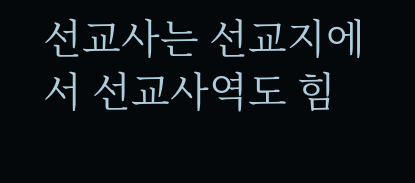선교사는 선교지에서 선교사역도 힘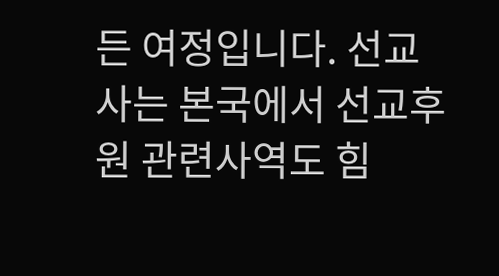든 여정입니다. 선교사는 본국에서 선교후원 관련사역도 힘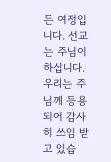든 여정입니다. 선교는 주님이 하십니다. 우리는 주님께 등용되어 감사히 쓰임 받고 있습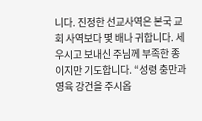니다. 진정한 선교사역은 본국 교회 사역보다 몇 배나 귀합니다. 세우시고 보내신 주님께 부족한 종이지만 기도합니다. “성령 충만과 영육 강건을 주시옵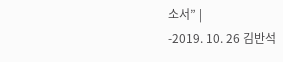소서” |
-2019. 10. 26 김반석